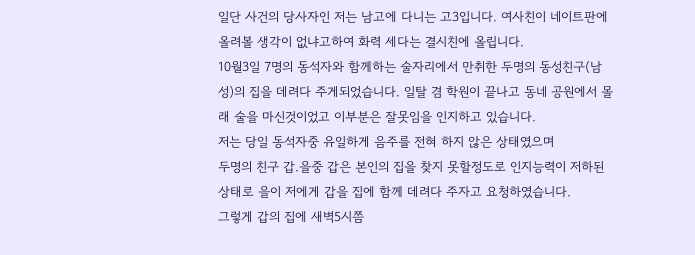일단 사건의 당사자인 저는 남고에 다니는 고3입니다. 여사친이 네이트판에 올려볼 생각이 없냐고하여 화력 세다는 결시친에 올립니다.
10월3일 7명의 동석자와 함께하는 술자리에서 만취한 두명의 동성친구(남성)의 집을 데려다 주게되었습니다. 일탈 겸 학원이 끝나고 동네 공원에서 몰래 술을 마신것이었고 이부분은 잘못임을 인지하고 있습니다.
저는 당일 동석자중 유일하게 음주를 전혀 하지 않은 상태였으며
두명의 친구 갑.을중 갑은 본인의 집을 찾지 못할정도로 인지능력이 저하된 상태로 을이 저에게 갑을 집에 함께 데려다 주자고 요청하였습니다.
그렇게 갑의 집에 새벽5시쯤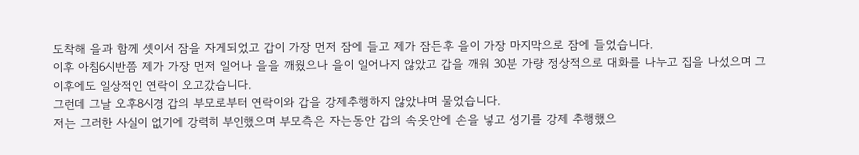도착해 을과 함께 셋이서 잠을 자게되었고 갑이 가장 먼저 잠에 들고 제가 잠든후 을이 가장 마지막으로 잠에 들었습니다.
이후 아침6시반쯤 제가 가장 먼저 일어나 을을 깨웠으나 을이 일어나지 않았고 갑을 깨워 30분 가량 정상적으로 대화를 나누고 집을 나섰으며 그이후에도 일상적인 연락이 오고갔습니다.
그런데 그날 오후8시경 갑의 부모로부터 연락이와 갑을 강제추행하지 않았냐며 물었습니다.
저는 그러한 사실이 없기에 강력히 부인했으며 부모측은 자는동안 갑의 속옷안에 손을 넣고 성기를 강제 추행했으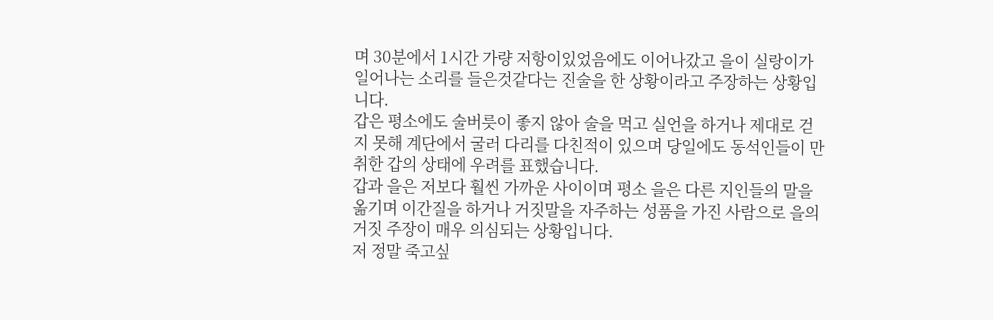며 30분에서 1시간 가량 저항이있었음에도 이어나갔고 을이 실랑이가 일어나는 소리를 들은것같다는 진술을 한 상황이라고 주장하는 상황입니다.
갑은 평소에도 술버릇이 좋지 않아 술을 먹고 실언을 하거나 제대로 걷지 못해 계단에서 굴러 다리를 다친적이 있으며 당일에도 동석인들이 만취한 갑의 상태에 우려를 표했습니다.
갑과 을은 저보다 훨씬 가까운 사이이며 평소 을은 다른 지인들의 말을 옮기며 이간질을 하거나 거짓말을 자주하는 성품을 가진 사람으로 을의 거짓 주장이 매우 의심되는 상황입니다.
저 정말 죽고싶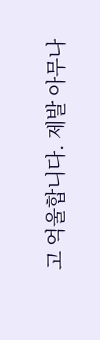고 억울합니다. 제발 아무나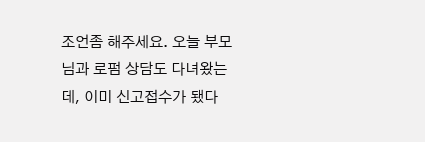조언좀 해주세요. 오늘 부모님과 로펌 상담도 다녀왔는데, 이미 신고접수가 됐다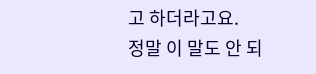고 하더라고요.
정말 이 말도 안 되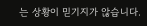는 상황이 믿기지가 않습니다.